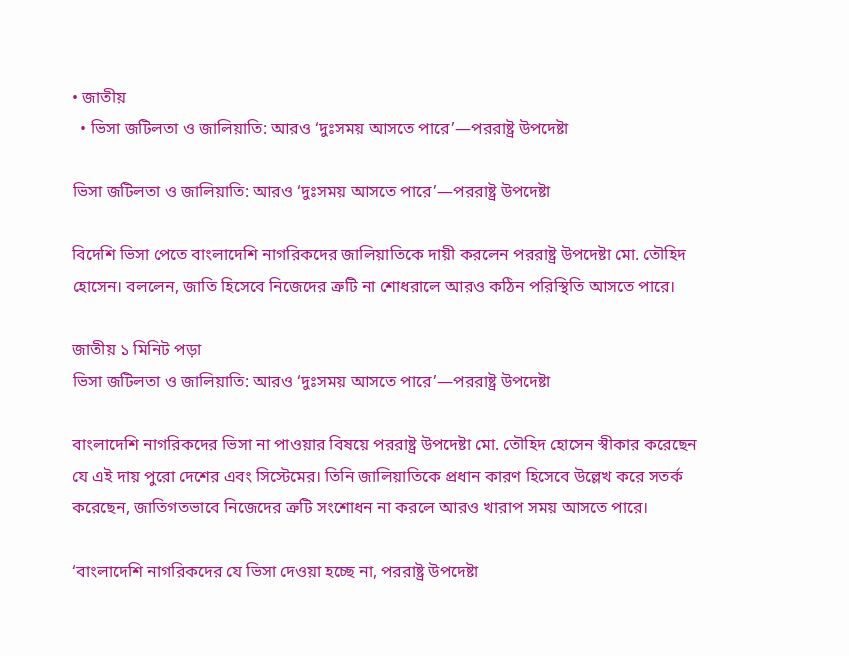• জাতীয়
  • ভিসা জটিলতা ও জালিয়াতি: আরও ‘দুঃসময় আসতে পারে’—পররাষ্ট্র উপদেষ্টা

ভিসা জটিলতা ও জালিয়াতি: আরও ‘দুঃসময় আসতে পারে’—পররাষ্ট্র উপদেষ্টা

বিদেশি ভিসা পেতে বাংলাদেশি নাগরিকদের জালিয়াতিকে দায়ী করলেন পররাষ্ট্র উপদেষ্টা মো. তৌহিদ হোসেন। বললেন, জাতি হিসেবে নিজেদের ত্রুটি না শোধরালে আরও কঠিন পরিস্থিতি আসতে পারে।

জাতীয় ১ মিনিট পড়া
ভিসা জটিলতা ও জালিয়াতি: আরও ‘দুঃসময় আসতে পারে’—পররাষ্ট্র উপদেষ্টা

বাংলাদেশি নাগরিকদের ভিসা না পাওয়ার বিষয়ে পররাষ্ট্র উপদেষ্টা মো. তৌহিদ হোসেন স্বীকার করেছেন যে এই দায় পুরো দেশের এবং সিস্টেমের। তিনি জালিয়াতিকে প্রধান কারণ হিসেবে উল্লেখ করে সতর্ক করেছেন, জাতিগতভাবে নিজেদের ত্রুটি সংশোধন না করলে আরও খারাপ সময় আসতে পারে।

‘বাংলাদেশি নাগরিকদের যে ভিসা দেওয়া হচ্ছে না, পররাষ্ট্র উপদেষ্টা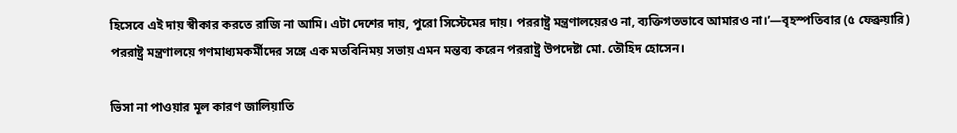হিসেবে এই দায় স্বীকার করতে রাজি না আমি। এটা দেশের দায়, পুরো সিস্টেমের দায়। পররাষ্ট্র মন্ত্রণালয়েরও না, ব্যক্তিগতভাবে আমারও না।’—বৃহস্পতিবার (৫ ফেব্রুয়ারি) পররাষ্ট্র মন্ত্রণালয়ে গণমাধ্যমকর্মীদের সঙ্গে এক মতবিনিময় সভায় এমন মন্তব্য করেন পররাষ্ট্র উপদেষ্টা মো. তৌহিদ হোসেন।

ভিসা না পাওয়ার মূল কারণ জালিয়াতি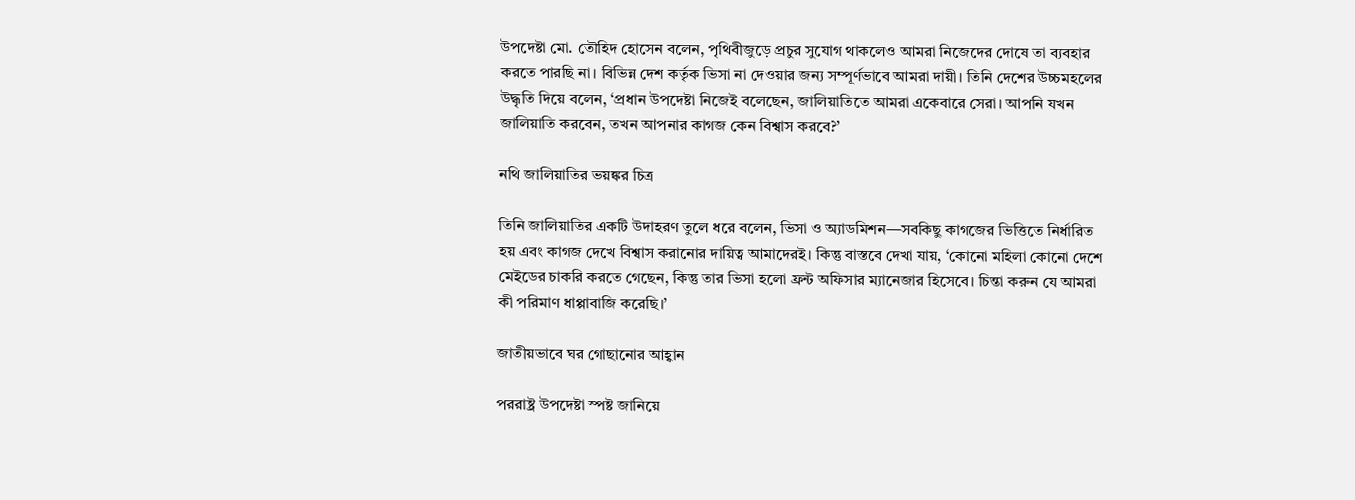উপদেষ্টা মো. তৌহিদ হোসেন বলেন, পৃথিবীজুড়ে প্রচুর সুযোগ থাকলেও আমরা নিজেদের দোষে তা ব্যবহার করতে পারছি না। বিভিন্ন দেশ কর্তৃক ভিসা না দেওয়ার জন্য সম্পূর্ণভাবে আমরা দায়ী। তিনি দেশের উচ্চমহলের উদ্ধৃতি দিয়ে বলেন, ‘প্রধান উপদেষ্টা নিজেই বলেছেন, জালিয়াতিতে আমরা একেবারে সেরা। আপনি যখন জালিয়াতি করবেন, তখন আপনার কাগজ কেন বিশ্বাস করবে?’

নথি জালিয়াতির ভয়ঙ্কর চিত্র

তিনি জালিয়াতির একটি উদাহরণ তুলে ধরে বলেন, ভিসা ও অ্যাডমিশন—সবকিছু কাগজের ভিত্তিতে নির্ধারিত হয় এবং কাগজ দেখে বিশ্বাস করানোর দায়িত্ব আমাদেরই। কিন্তু বাস্তবে দেখা যায়, ‘কোনো মহিলা কোনো দেশে মেইডের চাকরি করতে গেছেন, কিন্তু তার ভিসা হলো ফ্রন্ট অফিসার ম্যানেজার হিসেবে। চিন্তা করুন যে আমরা কী পরিমাণ ধাপ্পাবাজি করেছি।’

জাতীয়ভাবে ঘর গোছানোর আহ্বান

পররাষ্ট্র উপদেষ্টা স্পষ্ট জানিয়ে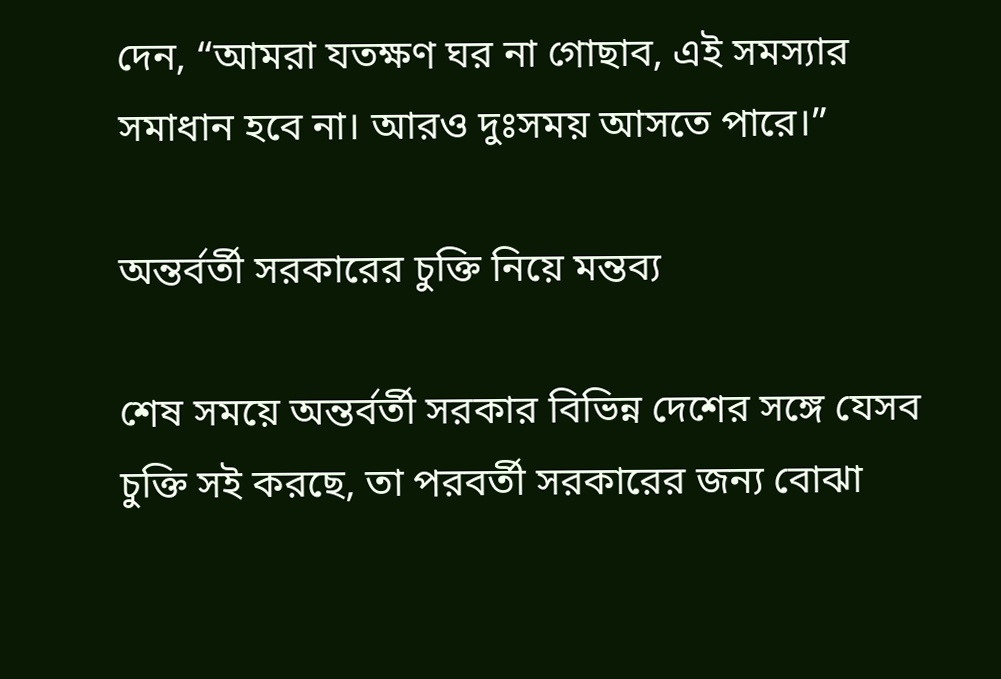দেন, “আমরা যতক্ষণ ঘর না গোছাব, এই সমস্যার সমাধান হবে না। আরও দুঃসময় আসতে পারে।”

অন্তর্বর্তী সরকারের চুক্তি নিয়ে মন্তব্য

শেষ সময়ে অন্তর্বর্তী সরকার বিভিন্ন দেশের সঙ্গে যেসব চুক্তি সই করছে, তা পরবর্তী সরকারের জন্য বোঝা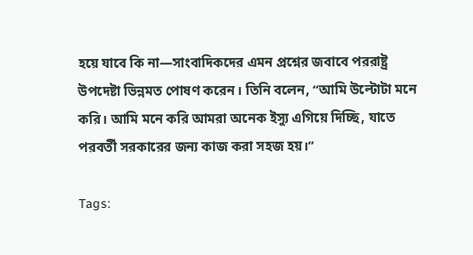হয়ে যাবে কি না—সাংবাদিকদের এমন প্রশ্নের জবাবে পররাষ্ট্র উপদেষ্টা ভিন্নমত পোষণ করেন। তিনি বলেন, “আমি উল্টোটা মনে করি। আমি মনে করি আমরা অনেক ইস্যু এগিয়ে দিচ্ছি, যাতে পরবর্তী সরকারের জন্য কাজ করা সহজ হয়।”

Tags: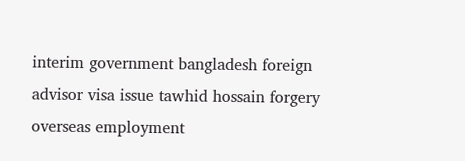interim government bangladesh foreign advisor visa issue tawhid hossain forgery overseas employment